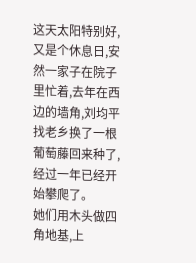这天太阳特别好,又是个休息日,安然一家子在院子里忙着,去年在西边的墙角,刘均平找老乡换了一根葡萄藤回来种了,经过一年已经开始攀爬了。
她们用木头做四角地基,上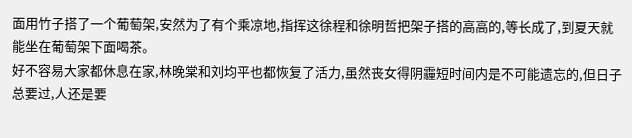面用竹子搭了一个葡萄架,安然为了有个乘凉地,指挥这徐程和徐明哲把架子搭的高高的,等长成了,到夏天就能坐在葡萄架下面喝茶。
好不容易大家都休息在家,林晚棠和刘均平也都恢复了活力,虽然丧女得阴霾短时间内是不可能遗忘的,但日子总要过,人还是要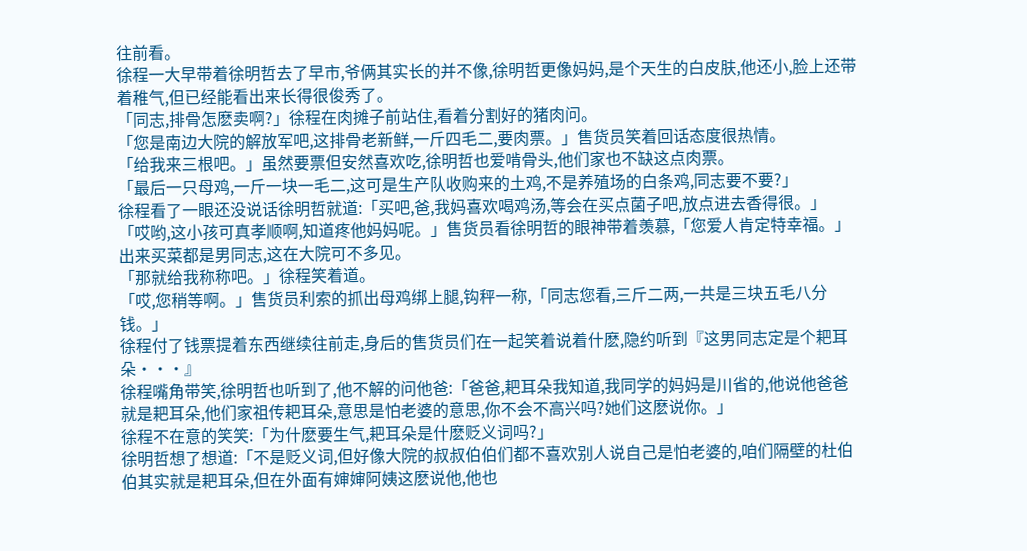往前看。
徐程一大早带着徐明哲去了早市,爷俩其实长的并不像,徐明哲更像妈妈,是个天生的白皮肤,他还小,脸上还带着稚气,但已经能看出来长得很俊秀了。
「同志,排骨怎麽卖啊?」徐程在肉摊子前站住,看着分割好的猪肉问。
「您是南边大院的解放军吧,这排骨老新鲜,一斤四毛二,要肉票。」售货员笑着回话态度很热情。
「给我来三根吧。」虽然要票但安然喜欢吃,徐明哲也爱啃骨头,他们家也不缺这点肉票。
「最后一只母鸡,一斤一块一毛二,这可是生产队收购来的土鸡,不是养殖场的白条鸡,同志要不要?」
徐程看了一眼还没说话徐明哲就道:「买吧,爸,我妈喜欢喝鸡汤,等会在买点菌子吧,放点进去香得很。」
「哎哟,这小孩可真孝顺啊,知道疼他妈妈呢。」售货员看徐明哲的眼神带着羡慕,「您爱人肯定特幸福。」
出来买菜都是男同志,这在大院可不多见。
「那就给我称称吧。」徐程笑着道。
「哎,您稍等啊。」售货员利索的抓出母鸡绑上腿,钩秤一称,「同志您看,三斤二两,一共是三块五毛八分钱。」
徐程付了钱票提着东西继续往前走,身后的售货员们在一起笑着说着什麽,隐约听到『这男同志定是个耙耳朵···』
徐程嘴角带笑,徐明哲也听到了,他不解的问他爸:「爸爸,耙耳朵我知道,我同学的妈妈是川省的,他说他爸爸就是耙耳朵,他们家祖传耙耳朵,意思是怕老婆的意思,你不会不高兴吗?她们这麽说你。」
徐程不在意的笑笑:「为什麽要生气,耙耳朵是什麽贬义词吗?」
徐明哲想了想道:「不是贬义词,但好像大院的叔叔伯伯们都不喜欢别人说自己是怕老婆的,咱们隔壁的杜伯伯其实就是耙耳朵,但在外面有婶婶阿姨这麽说他,他也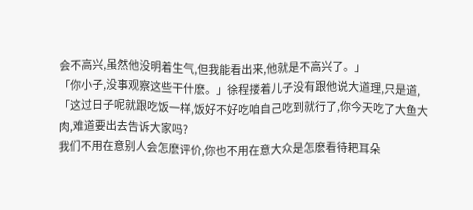会不高兴,虽然他没明着生气,但我能看出来,他就是不高兴了。」
「你小子,没事观察这些干什麽。」徐程搂着儿子没有跟他说大道理,只是道,「这过日子呢就跟吃饭一样,饭好不好吃咱自己吃到就行了,你今天吃了大鱼大肉,难道要出去告诉大家吗?
我们不用在意别人会怎麽评价,你也不用在意大众是怎麽看待耙耳朵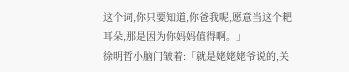这个词,你只要知道,你爸我呢,愿意当这个耙耳朵,那是因为你妈妈值得啊。」
徐明哲小脑门皱着:「就是姥姥姥爷说的,关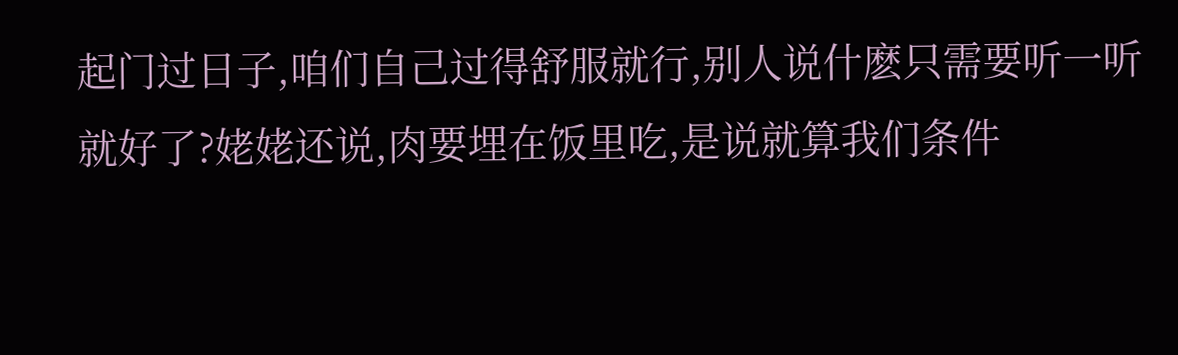起门过日子,咱们自己过得舒服就行,别人说什麽只需要听一听就好了?姥姥还说,肉要埋在饭里吃,是说就算我们条件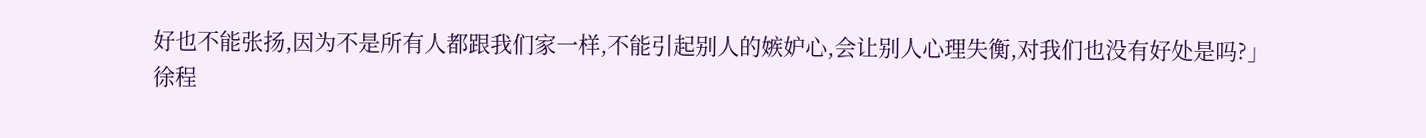好也不能张扬,因为不是所有人都跟我们家一样,不能引起别人的嫉妒心,会让别人心理失衡,对我们也没有好处是吗?」
徐程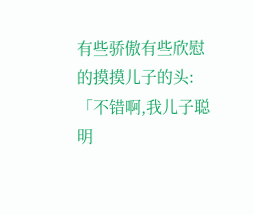有些骄傲有些欣慰的摸摸儿子的头:「不错啊,我儿子聪明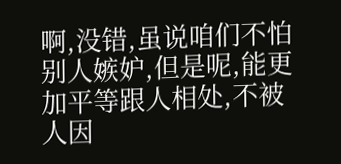啊,没错,虽说咱们不怕别人嫉妒,但是呢,能更加平等跟人相处,不被人因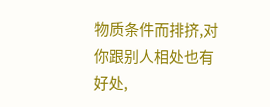物质条件而排挤,对你跟别人相处也有好处,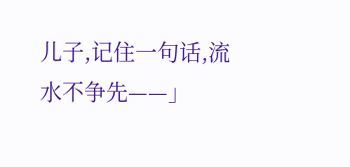儿子,记住一句话,流水不争先——」